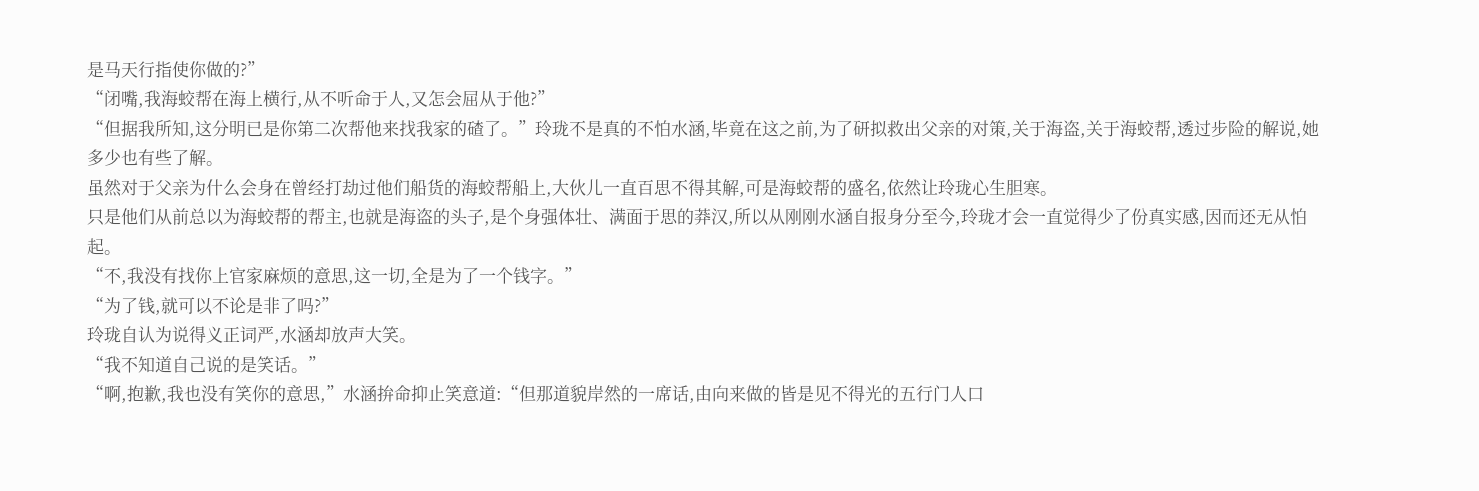是马天行指使你做的?”
“闭嘴,我海蛟帮在海上横行,从不听命于人,又怎会屈从于他?”
“但据我所知,这分明已是你第二次帮他来找我家的碴了。”玲珑不是真的不怕水涵,毕竟在这之前,为了研拟救出父亲的对策,关于海盗,关于海蛟帮,透过步险的解说,她多少也有些了解。
虽然对于父亲为什么会身在曾经打劫过他们船货的海蛟帮船上,大伙儿一直百思不得其解,可是海蛟帮的盛名,依然让玲珑心生胆寒。
只是他们从前总以为海蛟帮的帮主,也就是海盗的头子,是个身强体壮、满面于思的莽汉,所以从刚刚水涵自报身分至今,玲珑才会一直觉得少了份真实感,因而还无从怕起。
“不,我没有找你上官家麻烦的意思,这一切,全是为了一个钱字。”
“为了钱,就可以不论是非了吗?”
玲珑自认为说得义正词严,水涵却放声大笑。
“我不知道自己说的是笑话。”
“啊,抱歉,我也没有笑你的意思,”水涵拚命抑止笑意道:“但那道貌岸然的一席话,由向来做的皆是见不得光的五行门人口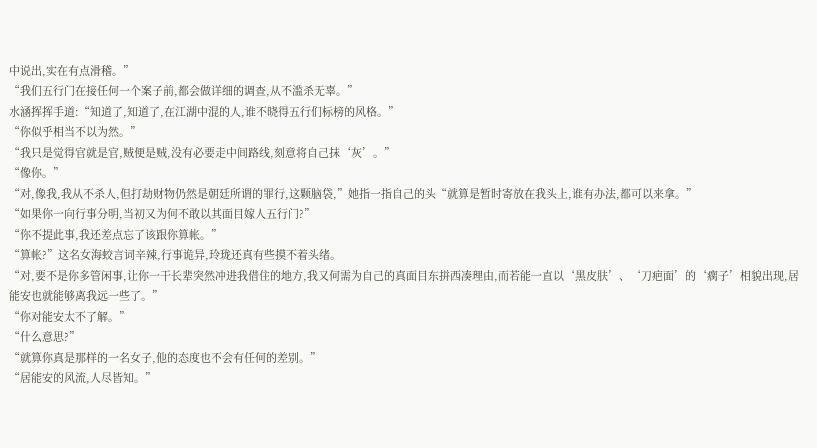中说出,实在有点滑稽。”
“我们五行门在接任何一个案子前,都会做详细的调查,从不滥杀无辜。”
水涵挥挥手道:“知道了,知道了,在江湖中混的人,谁不晓得五行们标榜的风格。”
“你似乎相当不以为然。”
“我只是觉得官就是官,贼便是贼,没有必要走中间路线,刻意将自己抹‘灰’。”
“像你。”
“对,像我,我从不杀人,但打劫财物仍然是朝廷所谓的罪行,这颗脑袋,”她指一指自己的头“就算是暂时寄放在我头上,谁有办法,都可以来拿。”
“如果你一向行事分明,当初又为何不敢以其面目嫁人五行门?”
“你不提此事,我还差点忘了该跟你算帐。”
“算帐?”这名女海蛟言词辛辣,行事诡异,玲珑还真有些摸不着头绪。
“对,要不是你多管闲事,让你一干长辈突然冲进我借住的地方,我又何需为自己的真面目东拼西凑理由,而若能一直以‘黑皮肤’、‘刀疤面’的‘瘸子’相貌出现,居能安也就能够离我远一些了。”
“你对能安太不了解。”
“什么意思?”
“就算你真是那样的一名女子,他的态度也不会有任何的差别。”
“居能安的风流,人尽皆知。”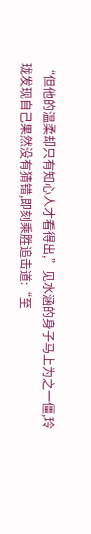“但他的温柔却只有知心人才看得出,”见水涵的身子马上为之一僵,玲珑发现自己果然没有猜错,即刻乘胜追击道:“至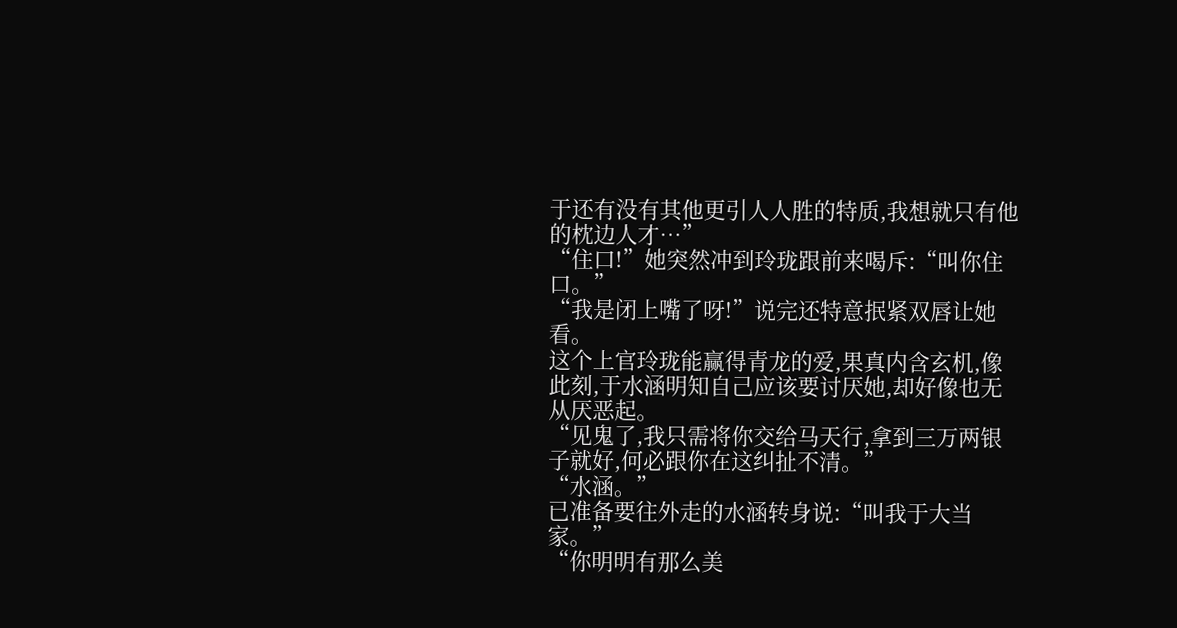于还有没有其他更引人人胜的特质,我想就只有他的枕边人才…”
“住口!”她突然冲到玲珑跟前来喝斥:“叫你住口。”
“我是闭上嘴了呀!”说完还特意抿紧双唇让她看。
这个上官玲珑能赢得青龙的爱,果真内含玄机,像此刻,于水涵明知自己应该要讨厌她,却好像也无从厌恶起。
“见鬼了,我只需将你交给马天行,拿到三万两银子就好,何必跟你在这纠扯不清。”
“水涵。”
已准备要往外走的水涵转身说:“叫我于大当家。”
“你明明有那么美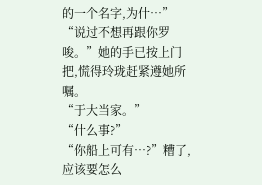的一个名字,为什…”
“说过不想再跟你罗唆。”她的手已按上门把,慌得玲珑赶紧遵她所嘱。
“于大当家。”
“什么事?”
“你船上可有…?”糟了,应该要怎么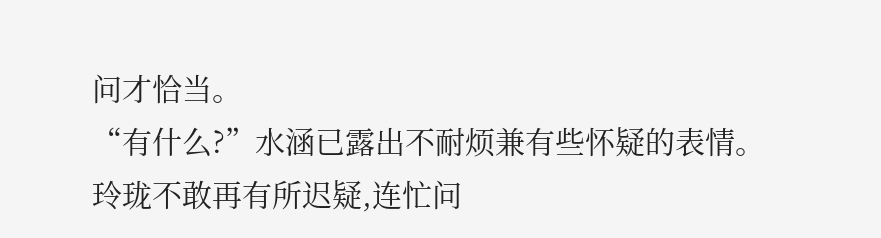问才恰当。
“有什么?”水涵已露出不耐烦兼有些怀疑的表情。
玲珑不敢再有所迟疑,连忙问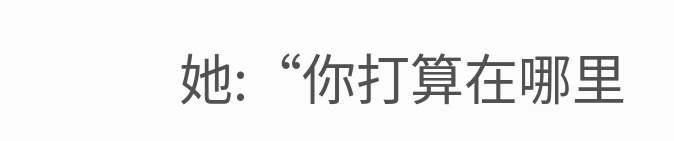她:“你打算在哪里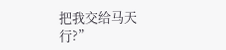把我交给马天行?”